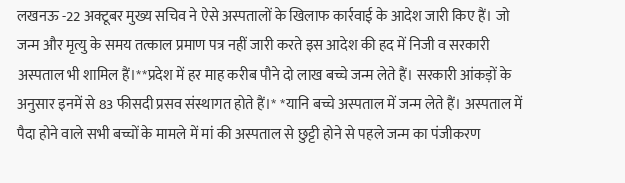लखनऊ -22 अक्टूबर मुख्य सचिव ने ऐसे अस्पतालों के खिलाफ कार्रवाई के आदेश जारी किए हैं। जो जन्म और मृत्यु के समय तत्काल प्रमाण पत्र नहीं जारी करते इस आदेश की हद में निजी व सरकारी अस्पताल भी शामिल हैं।**प्रदेश में हर माह करीब पौने दो लाख बच्चे जन्म लेते हैं। सरकारी आंकड़ों के अनुसार इनमें से 83 फीसदी प्रसव संस्थागत होते हैं।* *यानि बच्चे अस्पताल में जन्म लेते हैं। अस्पताल में पैदा होने वाले सभी बच्चों के मामले में मां की अस्पताल से छुट्टी होने से पहले जन्म का पंजीकरण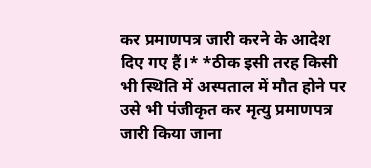कर प्रमाणपत्र जारी करने के आदेश दिए गए हैं।* *ठीक इसी तरह किसी भी स्थिति में अस्पताल में मौत होने पर उसे भी पंजीकृत कर मृत्यु प्रमाणपत्र जारी किया जाना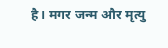है। मगर जन्म और मृत्यु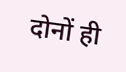दोनों ही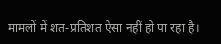मामलों में शत-प्रतिशत ऐसा नहीं हो पा रहा है।